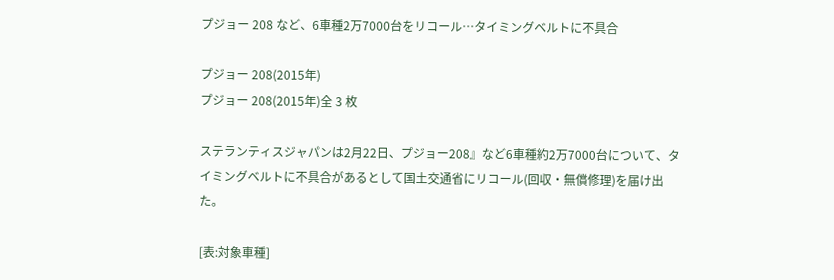プジョー 208 など、6車種2万7000台をリコール…タイミングベルトに不具合

プジョー 208(2015年)
プジョー 208(2015年)全 3 枚

ステランティスジャパンは2月22日、プジョー208』など6車種約2万7000台について、タイミングベルトに不具合があるとして国土交通省にリコール(回収・無償修理)を届け出た。

[表:対象車種]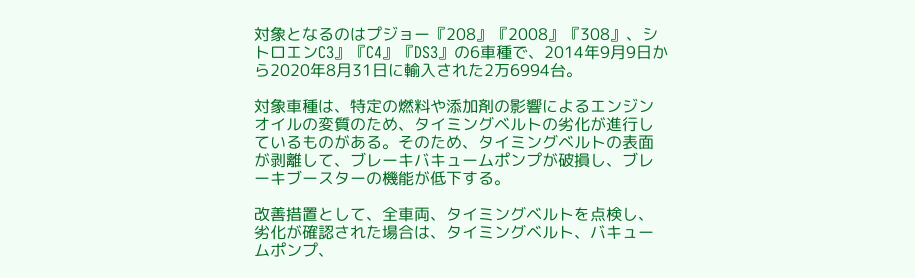対象となるのはプジョー『208』『2008』『308』、シトロエンC3』『C4』『DS3』の6車種で、2014年9月9日から2020年8月31日に輸入された2万6994台。

対象車種は、特定の燃料や添加剤の影響によるエンジンオイルの変質のため、タイミングベルトの劣化が進行しているものがある。そのため、タイミングベルトの表面が剥離して、ブレーキバキュームポンプが破損し、ブレーキブースターの機能が低下する。

改善措置として、全車両、タイミングベルトを点検し、劣化が確認された場合は、タイミングベルト、バキュームポンプ、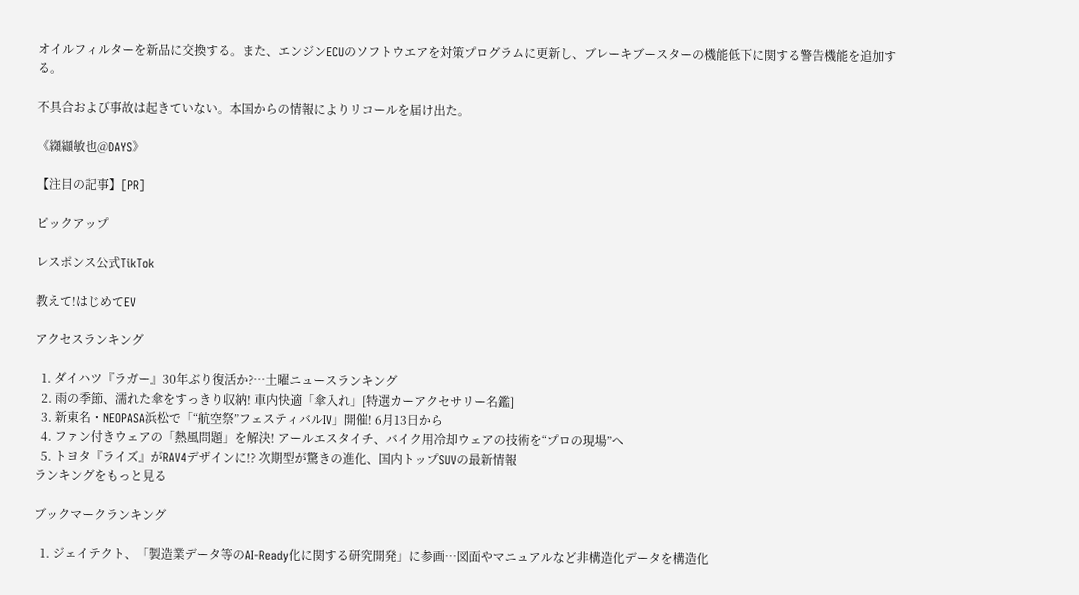オイルフィルターを新品に交換する。また、エンジンECUのソフトウエアを対策プログラムに更新し、ブレーキブースターの機能低下に関する警告機能を追加する。

不具合および事故は起きていない。本国からの情報によりリコールを届け出た。

《纐纈敏也@DAYS》

【注目の記事】[PR]

ピックアップ

レスポンス公式TikTok

教えて!はじめてEV

アクセスランキング

  1. ダイハツ『ラガー』30年ぶり復活か?…土曜ニュースランキング
  2. 雨の季節、濡れた傘をすっきり収納! 車内快適「傘入れ」[特選カーアクセサリー名鑑]
  3. 新東名・NEOPASA浜松で「“航空祭”フェスティバルIV」開催! 6月13日から
  4. ファン付きウェアの「熱風問題」を解決! アールエスタイチ、バイク用冷却ウェアの技術を“プロの現場”へ
  5. トヨタ『ライズ』がRAV4デザインに!? 次期型が驚きの進化、国内トップSUVの最新情報
ランキングをもっと見る

ブックマークランキング

  1. ジェイテクト、「製造業データ等のAI-Ready化に関する研究開発」に参画…図面やマニュアルなど非構造化データを構造化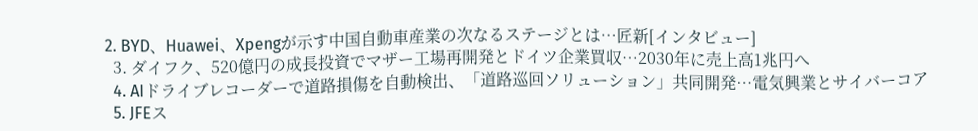2. BYD、Huawei、Xpengが示す中国自動車産業の次なるステージとは…匠新[インタビュー]
  3. ダイフク、520億円の成長投資でマザー工場再開発とドイツ企業買収…2030年に売上高1兆円へ
  4. AIドライブレコーダーで道路損傷を自動検出、「道路巡回ソリューション」共同開発…電気興業とサイバーコア
  5. JFEス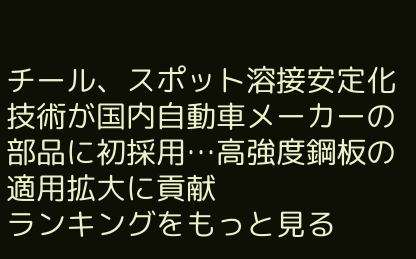チール、スポット溶接安定化技術が国内自動車メーカーの部品に初採用…高強度鋼板の適用拡大に貢献
ランキングをもっと見る